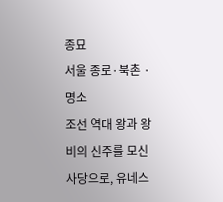종묘
서울 종로·북촌 · 명소
조선 역대 왕과 왕비의 신주를 모신 사당으로, 유네스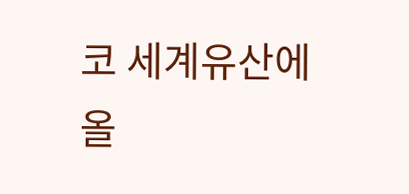코 세계유산에 올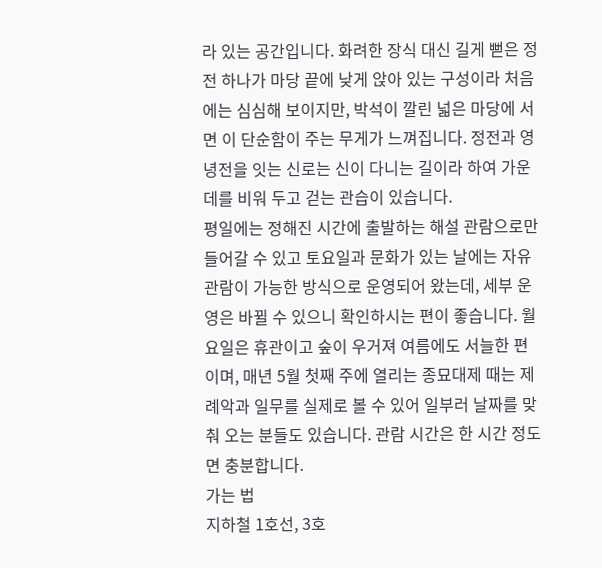라 있는 공간입니다. 화려한 장식 대신 길게 뻗은 정전 하나가 마당 끝에 낮게 앉아 있는 구성이라 처음에는 심심해 보이지만, 박석이 깔린 넓은 마당에 서면 이 단순함이 주는 무게가 느껴집니다. 정전과 영녕전을 잇는 신로는 신이 다니는 길이라 하여 가운데를 비워 두고 걷는 관습이 있습니다.
평일에는 정해진 시간에 출발하는 해설 관람으로만 들어갈 수 있고 토요일과 문화가 있는 날에는 자유 관람이 가능한 방식으로 운영되어 왔는데, 세부 운영은 바뀔 수 있으니 확인하시는 편이 좋습니다. 월요일은 휴관이고 숲이 우거져 여름에도 서늘한 편이며, 매년 5월 첫째 주에 열리는 종묘대제 때는 제례악과 일무를 실제로 볼 수 있어 일부러 날짜를 맞춰 오는 분들도 있습니다. 관람 시간은 한 시간 정도면 충분합니다.
가는 법
지하철 1호선, 3호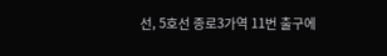선, 5호선 종로3가역 11번 출구에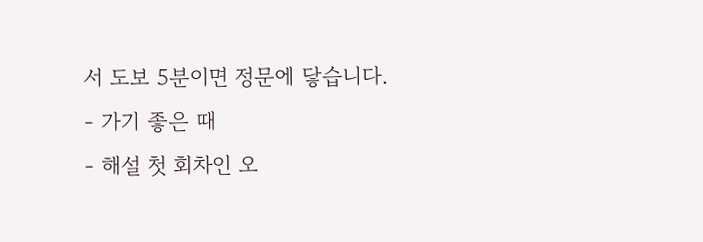서 도보 5분이면 정문에 닿습니다.
- 가기 좋은 때
- 해설 첫 회차인 오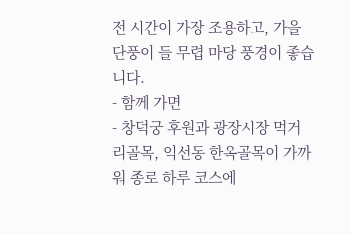전 시간이 가장 조용하고, 가을 단풍이 들 무렵 마당 풍경이 좋습니다.
- 함께 가면
- 창덕궁 후원과 광장시장 먹거리골목, 익선동 한옥골목이 가까워 종로 하루 코스에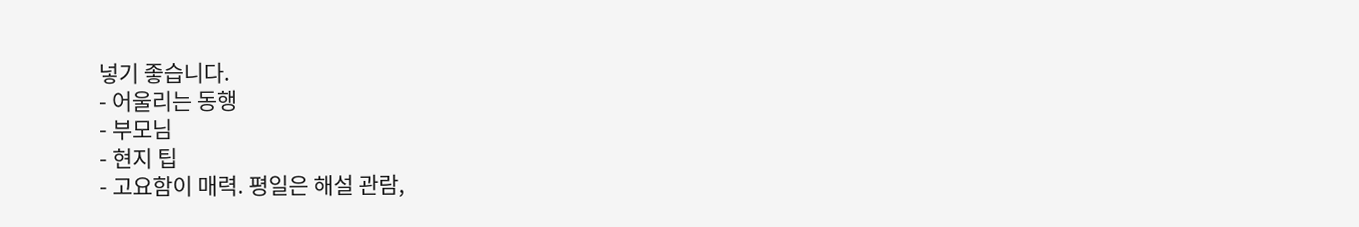넣기 좋습니다.
- 어울리는 동행
- 부모님
- 현지 팁
- 고요함이 매력. 평일은 해설 관람,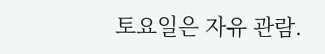토요일은 자유 관람.